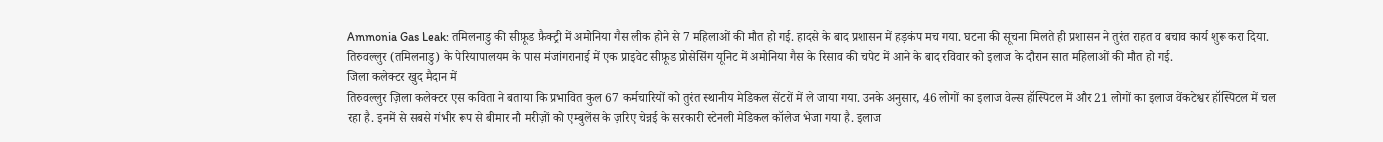Ammonia Gas Leak: तमिलनाडु की सीफ़ूड फ़ैक्ट्री में अमोनिया गैस लीक होने से 7 महिलाओं की मौत हो गई. हादसे के बाद प्रशासन में हड़कंप मच गया. घटना की सूचना मिलते ही प्रशासन ने तुरंत राहत व बचाव कार्य शुरू करा दिया. तिरुवल्लुर (तमिलनाडु) के पेरियापालयम के पास मंजांगरानाई में एक प्राइवेट सीफ़ूड प्रोसेसिंग यूनिट में अमोनिया गैस के रिसाव की चपेट में आने के बाद रविवार को इलाज के दौरान सात महिलाओं की मौत हो गई.
जिला कलेक्टर खुद मैदान में
तिरुवल्लुर ज़िला कलेक्टर एस कविता ने बताया कि प्रभावित कुल 67 कर्मचारियों को तुरंत स्थानीय मेडिकल सेंटरों में ले जाया गया. उनके अनुसार, 46 लोगों का इलाज वेल्स हॉस्पिटल में और 21 लोगों का इलाज वेंकटेश्वर हॉस्पिटल में चल रहा है. इनमें से सबसे गंभीर रूप से बीमार नौ मरीज़ों को एम्बुलेंस के ज़रिए चेन्नई के सरकारी स्टेनली मेडिकल कॉलेज भेजा गया है. इलाज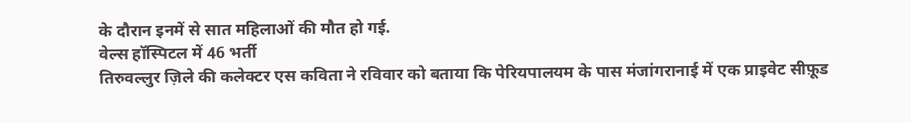के दौरान इनमें से सात महिलाओं की मौत हो गई.
वेल्स हॉस्पिटल में 46 भर्ती
तिरुवल्लुर ज़िले की कलेक्टर एस कविता ने रविवार को बताया कि पेरियपालयम के पास मंजांगरानाई में एक प्राइवेट सीफ़ूड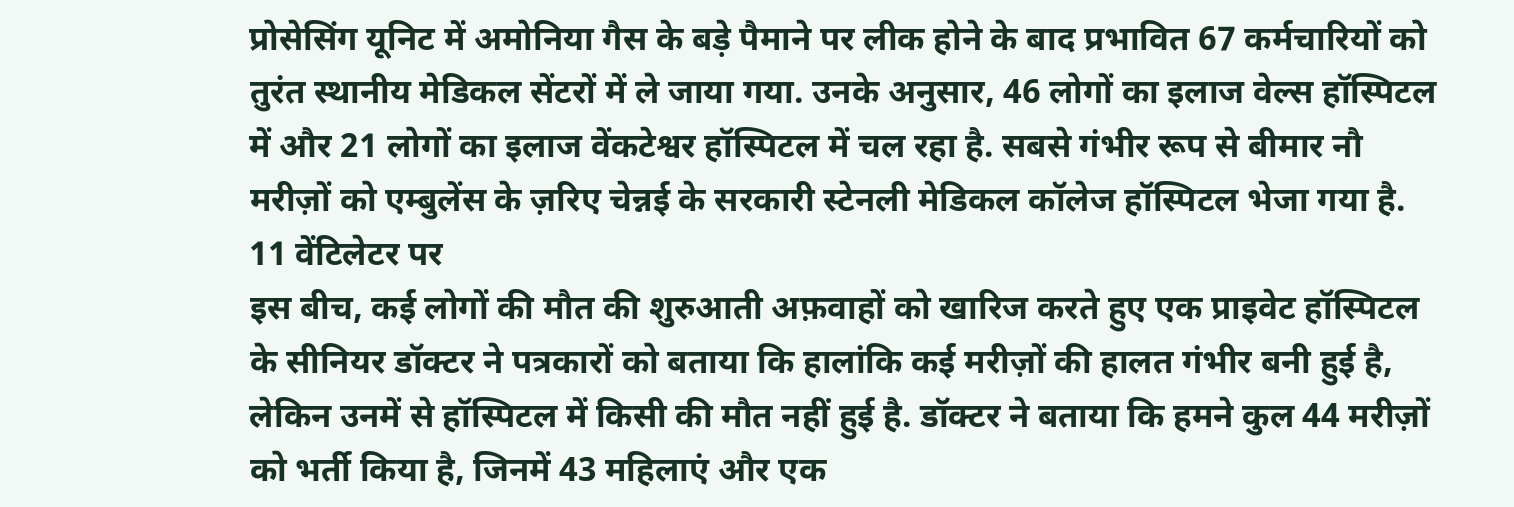प्रोसेसिंग यूनिट में अमोनिया गैस के बड़े पैमाने पर लीक होने के बाद प्रभावित 67 कर्मचारियों को तुरंत स्थानीय मेडिकल सेंटरों में ले जाया गया. उनके अनुसार, 46 लोगों का इलाज वेल्स हॉस्पिटल में और 21 लोगों का इलाज वेंकटेश्वर हॉस्पिटल में चल रहा है. सबसे गंभीर रूप से बीमार नौ मरीज़ों को एम्बुलेंस के ज़रिए चेन्नई के सरकारी स्टेनली मेडिकल कॉलेज हॉस्पिटल भेजा गया है.
11 वेंटिलेटर पर
इस बीच, कई लोगों की मौत की शुरुआती अफ़वाहों को खारिज करते हुए एक प्राइवेट हॉस्पिटल के सीनियर डॉक्टर ने पत्रकारों को बताया कि हालांकि कई मरीज़ों की हालत गंभीर बनी हुई है, लेकिन उनमें से हॉस्पिटल में किसी की मौत नहीं हुई है. डॉक्टर ने बताया कि हमने कुल 44 मरीज़ों को भर्ती किया है, जिनमें 43 महिलाएं और एक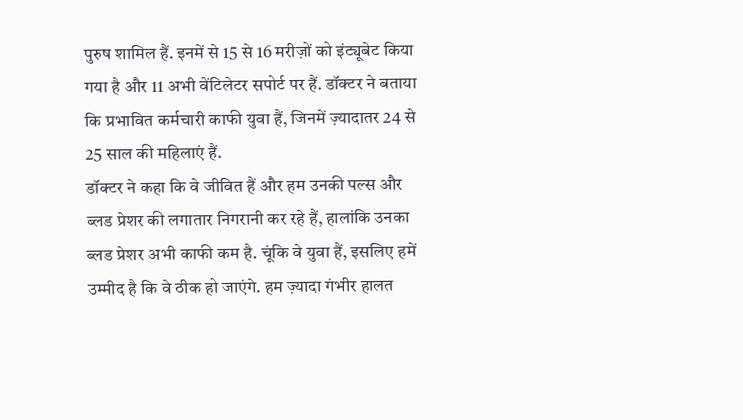पुरुष शामिल हैं. इनमें से 15 से 16 मरीज़ों को इंट्यूबेट किया गया है और 11 अभी वेंटिलेटर सपोर्ट पर हैं. डॉक्टर ने बताया कि प्रभावित कर्मचारी काफी युवा हैं, जिनमें ज़्यादातर 24 से 25 साल की महिलाएं हैं.
डॉक्टर ने कहा कि वे जीवित हैं और हम उनकी पल्स और ब्लड प्रेशर की लगातार निगरानी कर रहे हैं, हालांकि उनका ब्लड प्रेशर अभी काफी कम है. चूंकि वे युवा हैं, इसलिए हमें उम्मीद है कि वे ठीक हो जाएंगे. हम ज़्यादा गंभीर हालत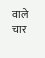वाले चार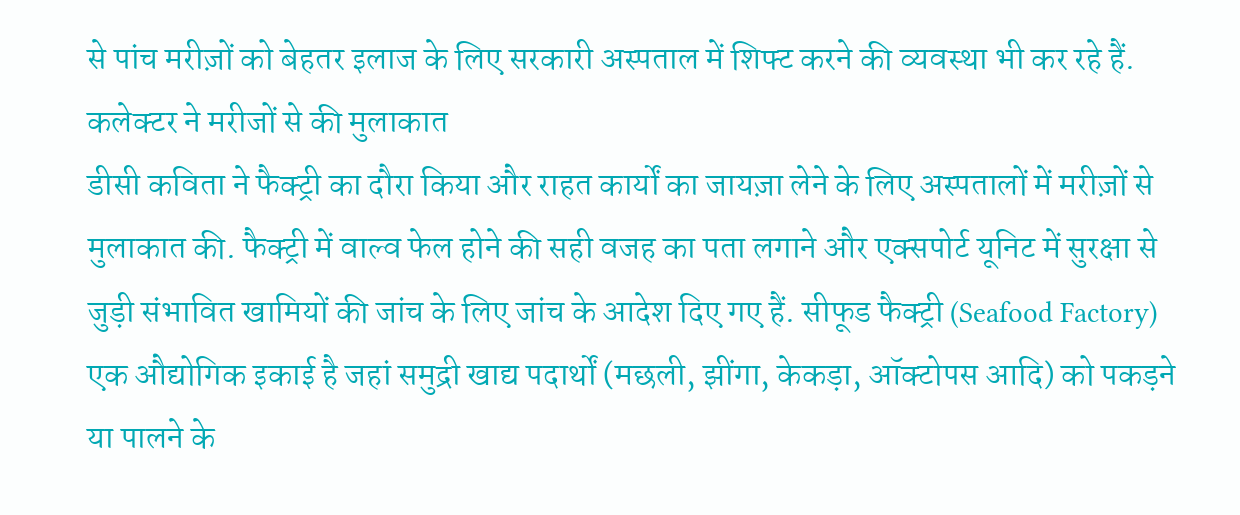से पांच मरीज़ों को बेहतर इलाज के लिए सरकारी अस्पताल में शिफ्ट करने की व्यवस्था भी कर रहे हैं.
कलेक्टर ने मरीजों से की मुलाकात
डीसी कविता ने फैक्ट्री का दौरा किया और राहत कार्यों का जायज़ा लेने के लिए अस्पतालों में मरीज़ों से मुलाकात की. फैक्ट्री में वाल्व फेल होने की सही वजह का पता लगाने और एक्सपोर्ट यूनिट में सुरक्षा से जुड़ी संभावित खामियों की जांच के लिए जांच के आदेश दिए गए हैं. सीफूड फैक्ट्री (Seafood Factory) एक औद्योगिक इकाई है जहां समुद्री खाद्य पदार्थों (मछली, झींगा, केकड़ा, ऑक्टोपस आदि) को पकड़ने या पालने के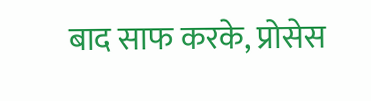बाद साफ करके, प्रोसेस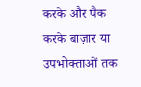करके और पैक करके बाज़ार या उपभोक्ताओं तक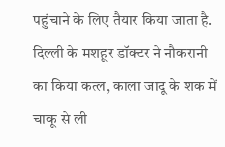पहुंचाने के लिए तैयार किया जाता है.
दिल्ली के मशहूर डॉक्टर ने नौकरानी का किया कत्ल, काला जादू के शक में चाकू से ली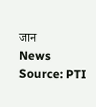जान
News Source: PTI